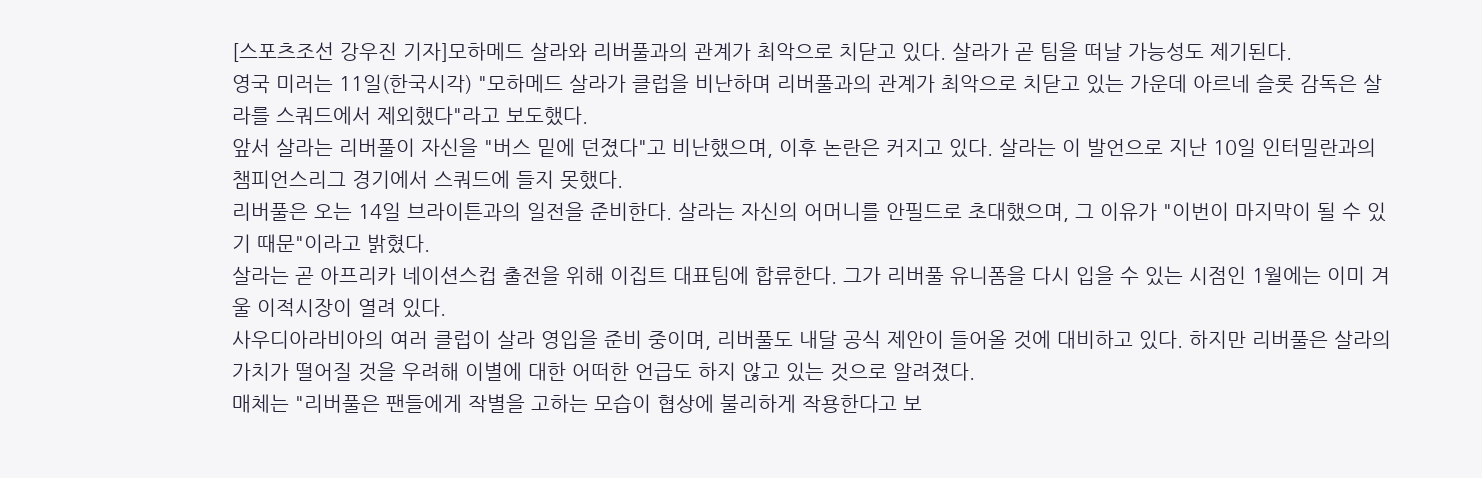[스포츠조선 강우진 기자]모하메드 살라와 리버풀과의 관계가 최악으로 치닫고 있다. 살라가 곧 팀을 떠날 가능성도 제기된다.
영국 미러는 11일(한국시각) "모하메드 살라가 클럽을 비난하며 리버풀과의 관계가 최악으로 치닫고 있는 가운데 아르네 슬롯 감독은 살라를 스쿼드에서 제외했다"라고 보도했다.
앞서 살라는 리버풀이 자신을 "버스 밑에 던졌다"고 비난했으며, 이후 논란은 커지고 있다. 살라는 이 발언으로 지난 10일 인터밀란과의 챔피언스리그 경기에서 스쿼드에 들지 못했다.
리버풀은 오는 14일 브라이튼과의 일전을 준비한다. 살라는 자신의 어머니를 안필드로 초대했으며, 그 이유가 "이번이 마지막이 될 수 있기 때문"이라고 밝혔다.
살라는 곧 아프리카 네이션스컵 출전을 위해 이집트 대표팀에 합류한다. 그가 리버풀 유니폼을 다시 입을 수 있는 시점인 1월에는 이미 겨울 이적시장이 열려 있다.
사우디아라비아의 여러 클럽이 살라 영입을 준비 중이며, 리버풀도 내달 공식 제안이 들어올 것에 대비하고 있다. 하지만 리버풀은 살라의 가치가 떨어질 것을 우려해 이별에 대한 어떠한 언급도 하지 않고 있는 것으로 알려졌다.
매체는 "리버풀은 팬들에게 작별을 고하는 모습이 협상에 불리하게 작용한다고 보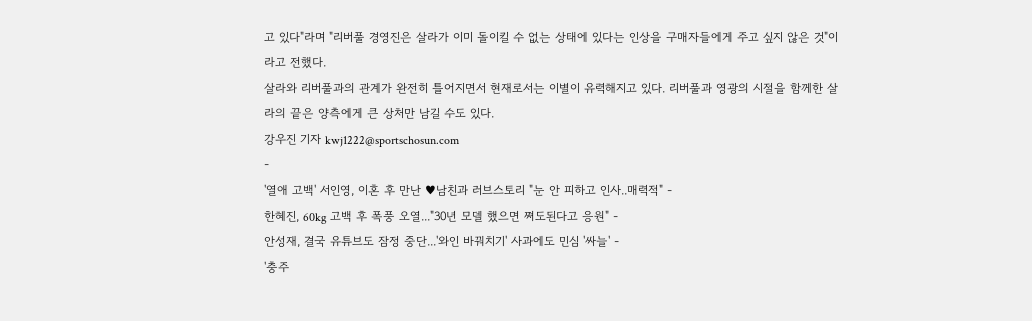고 있다"라며 "리버풀 경영진은 살라가 이미 돌이킬 수 없는 상태에 있다는 인상을 구매자들에게 주고 싶지 않은 것"이라고 전했다.
살라와 리버풀과의 관계가 완전히 틀어지면서 현재로서는 이별이 유력해지고 있다. 리버풀과 영광의 시절을 함께한 살라의 끝은 양측에게 큰 상처만 남길 수도 있다.
강우진 기자 kwj1222@sportschosun.com
-
'열애 고백' 서인영, 이혼 후 만난 ♥남친과 러브스토리 "눈 안 피하고 인사..매력적" -
한혜진, 60kg 고백 후 폭풍 오열..."30년 모델 했으면 쪄도된다고 응원" -
안성재, 결국 유튜브도 잠정 중단...'와인 바꿔치기' 사과에도 민심 '싸늘' -
'충주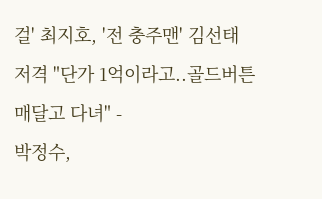걸' 최지호, '전 충주맨' 김선태 저격 "단가 1억이라고..골드버튼 매달고 다녀" -
박정수,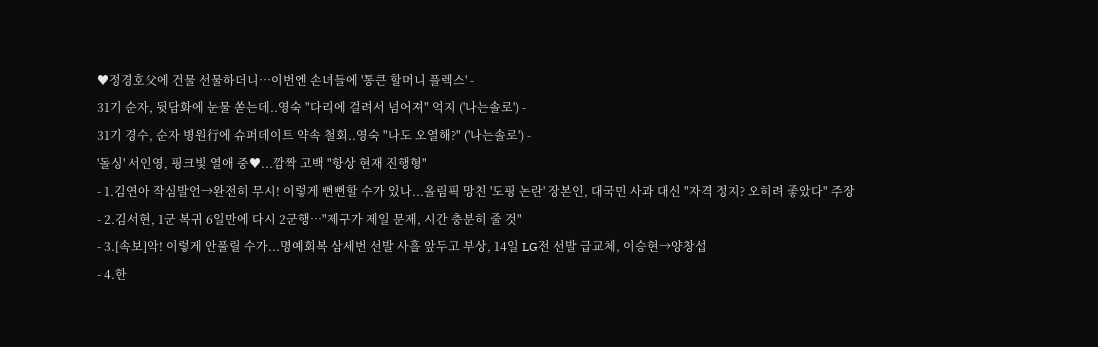♥정경호父에 건물 선물하더니…이번엔 손녀들에 '통큰 할머니 플렉스' -
31기 순자, 뒷담화에 눈물 쏟는데..영숙 "다리에 걸려서 넘어져" 억지 ('나는솔로') -
31기 경수, 순자 병원行에 슈퍼데이트 약속 철회..영숙 "나도 오열해?" ('나는솔로') -
'돌싱' 서인영, 핑크빛 열애 중♥...깜짝 고백 "항상 현재 진행형"
- 1.김연아 작심발언→완전히 무시! 이렇게 뻔뻔할 수가 있나...올림픽 망친 '도핑 논란' 장본인, 대국민 사과 대신 "자격 정지? 오히려 좋았다" 주장
- 2.김서현, 1군 복귀 6일만에 다시 2군행…"제구가 제일 문제, 시간 충분히 줄 것"
- 3.[속보]악! 이렇게 안풀릴 수가...명예회복 삼세번 선발 사흘 앞두고 부상, 14일 LG전 선발 급교체, 이승현→양창섭
- 4.한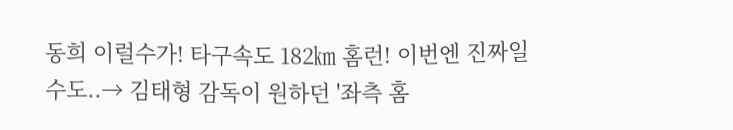동희 이럴수가! 타구속도 182㎞ 홈런! 이번엔 진짜일 수도..→ 김태형 감독이 원하던 '좌측 홈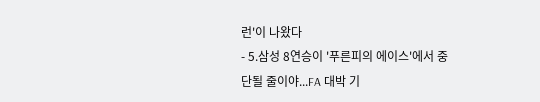런'이 나왔다
- 5.삼성 8연승이 '푸른피의 에이스'에서 중단될 줄이야...FA 대박 기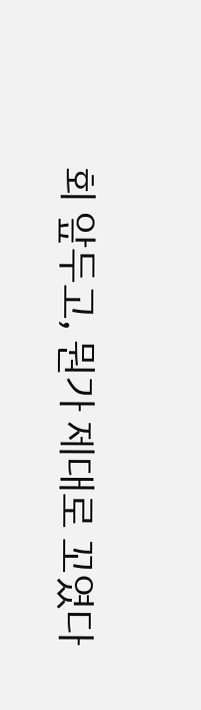회 앞두고, 뭔가 제대로 꼬였다